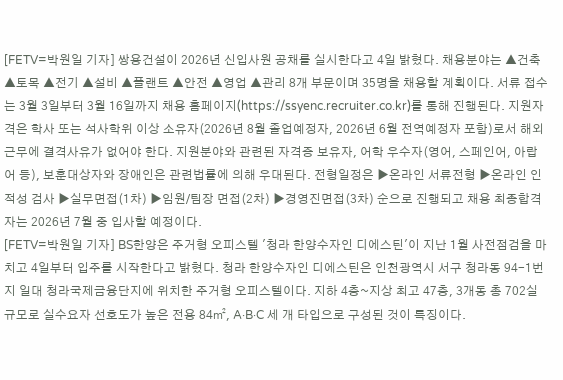[FETV=박원일 기자] 쌍용건설이 2026년 신입사원 공채를 실시한다고 4일 밝혔다. 채용분야는 ▲건축 ▲토목 ▲전기 ▲설비 ▲플랜트 ▲안전 ▲영업 ▲관리 8개 부문이며 35명을 채용할 계획이다. 서류 접수는 3월 3일부터 3월 16일까지 채용 홈페이지(https://ssyenc.recruiter.co.kr)를 통해 진행된다. 지원자격은 학사 또는 석사학위 이상 소유자(2026년 8월 졸업예정자, 2026년 6월 전역예정자 포함)로서 해외 근무에 결격사유가 없어야 한다. 지원분야와 관련된 자격증 보유자, 어학 우수자(영어, 스페인어, 아랍어 등), 보훈대상자와 장애인은 관련법률에 의해 우대된다. 전형일정은 ▶온라인 서류전형 ▶온라인 인적성 검사 ▶실무면접(1차) ▶임원/팀장 면접(2차) ▶경영진면접(3차) 순으로 진행되고 채용 최종합격자는 2026년 7월 중 입사할 예정이다.
[FETV=박원일 기자] BS한양은 주거형 오피스텔 '청라 한양수자인 디에스틴'이 지난 1월 사전점검을 마치고 4일부터 입주를 시작한다고 밝혔다. 청라 한양수자인 디에스틴은 인천광역시 서구 청라동 94-1번지 일대 청라국제금융단지에 위치한 주거형 오피스텔이다. 지하 4층~지상 최고 47층, 3개동 총 702실 규모로 실수요자 선호도가 높은 전용 84㎡, A·B·C 세 개 타입으로 구성된 것이 특징이다.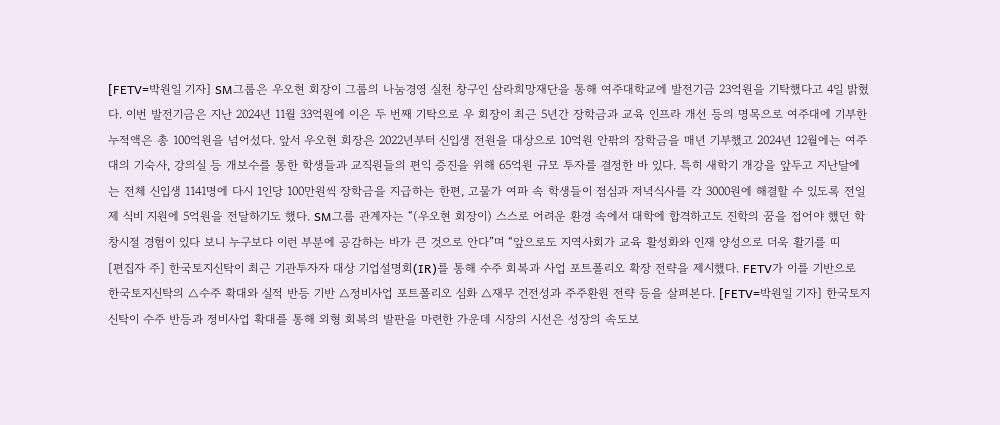[FETV=박원일 기자] SM그룹은 우오현 회장이 그룹의 나눔경영 실천 창구인 삼라희망재단을 통해 여주대학교에 발전기금 23억원을 기탁했다고 4일 밝혔다. 이번 발전기금은 지난 2024년 11월 33억원에 이은 두 번째 기탁으로 우 회장이 최근 5년간 장학금과 교육 인프라 개선 등의 명목으로 여주대에 기부한 누적액은 총 100억원을 넘어섰다. 앞서 우오현 회장은 2022년부터 신입생 전원을 대상으로 10억원 안팎의 장학금을 매년 기부했고 2024년 12월에는 여주대의 기숙사, 강의실 등 개보수를 통한 학생들과 교직원들의 편익 증진을 위해 65억원 규모 투자를 결정한 바 있다. 특히 새학기 개강을 앞두고 지난달에는 전체 신입생 1141명에 다시 1인당 100만원씩 장학금을 지급하는 한편, 고물가 여파 속 학생들이 점심과 저녁식사를 각 3000원에 해결할 수 있도록 전일제 식비 지원에 5억원을 전달하기도 했다. SM그룹 관계자는 “(우오현 회장이) 스스로 어려운 환경 속에서 대학에 합격하고도 진학의 꿈을 접어야 했던 학창시절 경험이 있다 보니 누구보다 이런 부분에 공감하는 바가 큰 것으로 안다”며 “앞으로도 지역사회가 교육 활성화와 인재 양성으로 더욱 활기를 띠
[편집자 주] 한국토지신탁이 최근 기관투자자 대상 기업설명회(IR)를 통해 수주 회복과 사업 포트폴리오 확장 전략을 제시했다. FETV가 이를 기반으로 한국토지신탁의 △수주 확대와 실적 반등 기반 △정비사업 포트폴리오 심화 △재무 건전성과 주주환원 전략 등을 살펴본다. [FETV=박원일 기자] 한국토지신탁이 수주 반등과 정비사업 확대를 통해 외형 회복의 발판을 마련한 가운데 시장의 시선은 성장의 속도보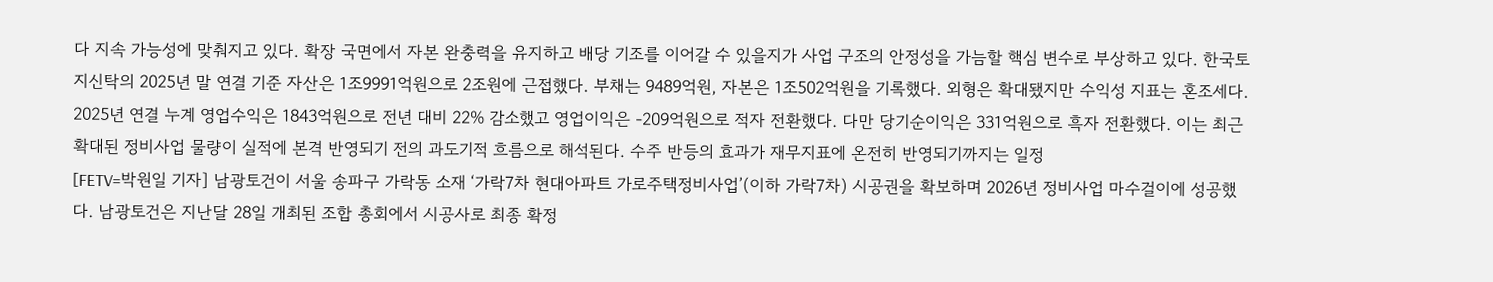다 지속 가능성에 맞춰지고 있다. 확장 국면에서 자본 완충력을 유지하고 배당 기조를 이어갈 수 있을지가 사업 구조의 안정성을 가늠할 핵심 변수로 부상하고 있다. 한국토지신탁의 2025년 말 연결 기준 자산은 1조9991억원으로 2조원에 근접했다. 부채는 9489억원, 자본은 1조502억원을 기록했다. 외형은 확대됐지만 수익성 지표는 혼조세다. 2025년 연결 누계 영업수익은 1843억원으로 전년 대비 22% 감소했고 영업이익은 -209억원으로 적자 전환했다. 다만 당기순이익은 331억원으로 흑자 전환했다. 이는 최근 확대된 정비사업 물량이 실적에 본격 반영되기 전의 과도기적 흐름으로 해석된다. 수주 반등의 효과가 재무지표에 온전히 반영되기까지는 일정
[FETV=박원일 기자] 남광토건이 서울 송파구 가락동 소재 ‘가락7차 현대아파트 가로주택정비사업’(이하 가락7차) 시공권을 확보하며 2026년 정비사업 마수걸이에 성공했다. 남광토건은 지난달 28일 개최된 조합 총회에서 시공사로 최종 확정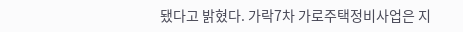됐다고 밝혔다. 가락7차 가로주택정비사업은 지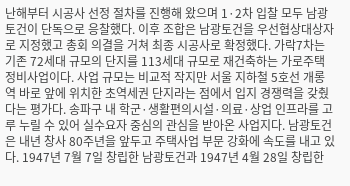난해부터 시공사 선정 절차를 진행해 왔으며 1·2차 입찰 모두 남광토건이 단독으로 응찰했다. 이후 조합은 남광토건을 우선협상대상자로 지정했고 총회 의결을 거쳐 최종 시공사로 확정했다. 가락7차는 기존 72세대 규모의 단지를 113세대 규모로 재건축하는 가로주택정비사업이다. 사업 규모는 비교적 작지만 서울 지하철 5호선 개롱역 바로 앞에 위치한 초역세권 단지라는 점에서 입지 경쟁력을 갖췄다는 평가다. 송파구 내 학군·생활편의시설·의료·상업 인프라를 고루 누릴 수 있어 실수요자 중심의 관심을 받아온 사업지다. 남광토건은 내년 창사 80주년을 앞두고 주택사업 부문 강화에 속도를 내고 있다. 1947년 7월 7일 창립한 남광토건과 1947년 4월 28일 창립한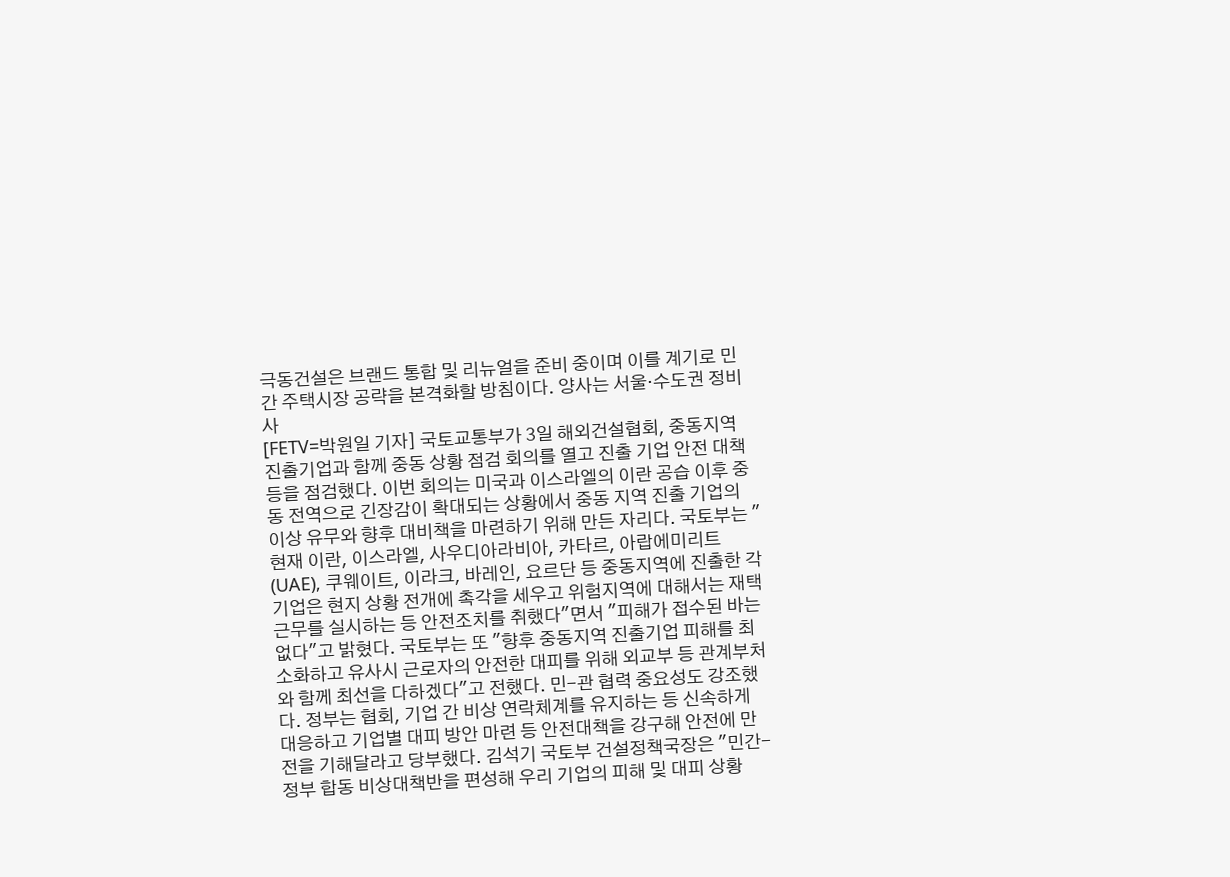극동건설은 브랜드 통합 및 리뉴얼을 준비 중이며 이를 계기로 민간 주택시장 공략을 본격화할 방침이다. 양사는 서울·수도권 정비사
[FETV=박원일 기자] 국토교통부가 3일 해외건설협회, 중동지역 진출기업과 함께 중동 상황 점검 회의를 열고 진출 기업 안전 대책 등을 점검했다. 이번 회의는 미국과 이스라엘의 이란 공습 이후 중동 전역으로 긴장감이 확대되는 상황에서 중동 지역 진출 기업의 이상 유무와 향후 대비책을 마련하기 위해 만든 자리다. 국토부는 "현재 이란, 이스라엘, 사우디아라비아, 카타르, 아랍에미리트(UAE), 쿠웨이트, 이라크, 바레인, 요르단 등 중동지역에 진출한 각 기업은 현지 상황 전개에 촉각을 세우고 위험지역에 대해서는 재택근무를 실시하는 등 안전조치를 취했다"면서 "피해가 접수된 바는 없다"고 밝혔다. 국토부는 또 "향후 중동지역 진출기업 피해를 최소화하고 유사시 근로자의 안전한 대피를 위해 외교부 등 관계부처와 함께 최선을 다하겠다"고 전했다. 민-관 협력 중요성도 강조했다. 정부는 협회, 기업 간 비상 연락체계를 유지하는 등 신속하게 대응하고 기업별 대피 방안 마련 등 안전대책을 강구해 안전에 만전을 기해달라고 당부했다. 김석기 국토부 건설정책국장은 "민간-정부 합동 비상대책반을 편성해 우리 기업의 피해 및 대피 상황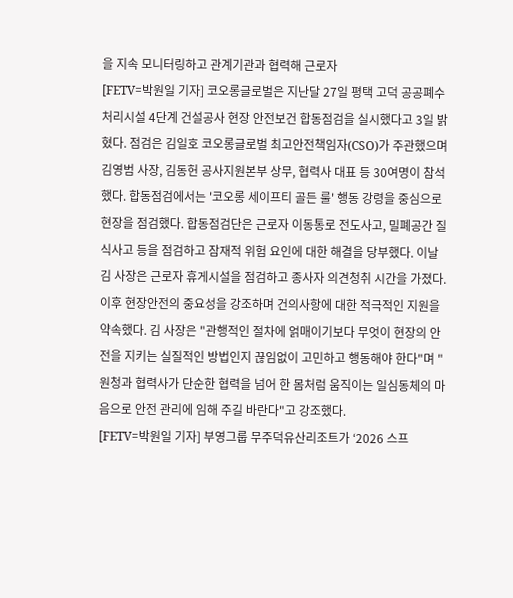을 지속 모니터링하고 관계기관과 협력해 근로자
[FETV=박원일 기자] 코오롱글로벌은 지난달 27일 평택 고덕 공공폐수처리시설 4단계 건설공사 현장 안전보건 합동점검을 실시했다고 3일 밝혔다. 점검은 김일호 코오롱글로벌 최고안전책임자(CSO)가 주관했으며 김영범 사장, 김동헌 공사지원본부 상무, 협력사 대표 등 30여명이 참석했다. 합동점검에서는 '코오롱 세이프티 골든 룰' 행동 강령을 중심으로 현장을 점검했다. 합동점검단은 근로자 이동통로 전도사고, 밀폐공간 질식사고 등을 점검하고 잠재적 위험 요인에 대한 해결을 당부했다. 이날 김 사장은 근로자 휴게시설을 점검하고 종사자 의견청취 시간을 가졌다. 이후 현장안전의 중요성을 강조하며 건의사항에 대한 적극적인 지원을 약속했다. 김 사장은 "관행적인 절차에 얽매이기보다 무엇이 현장의 안전을 지키는 실질적인 방법인지 끊임없이 고민하고 행동해야 한다"며 "원청과 협력사가 단순한 협력을 넘어 한 몸처럼 움직이는 일심동체의 마음으로 안전 관리에 임해 주길 바란다"고 강조했다.
[FETV=박원일 기자] 부영그룹 무주덕유산리조트가 ‘2026 스프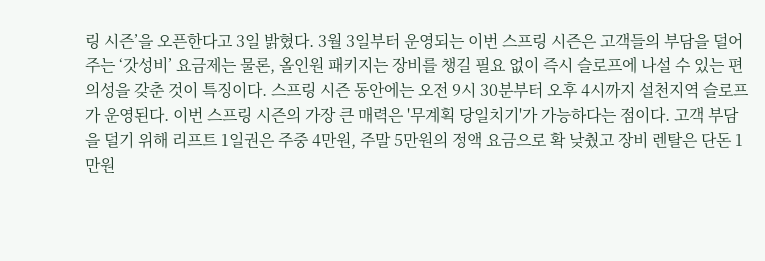링 시즌’을 오픈한다고 3일 밝혔다. 3월 3일부터 운영되는 이번 스프링 시즌은 고객들의 부담을 덜어주는 ‘갓성비’ 요금제는 물론, 올인원 패키지는 장비를 챙길 필요 없이 즉시 슬로프에 나설 수 있는 편의성을 갖춘 것이 특징이다. 스프링 시즌 동안에는 오전 9시 30분부터 오후 4시까지 설천지역 슬로프가 운영된다. 이번 스프링 시즌의 가장 큰 매력은 '무계획 당일치기'가 가능하다는 점이다. 고객 부담을 덜기 위해 리프트 1일권은 주중 4만원, 주말 5만원의 정액 요금으로 확 낮췄고 장비 렌탈은 단돈 1만원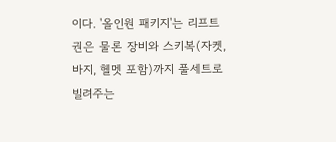이다. '올인원 패키지'는 리프트권은 물론 장비와 스키복(자켓, 바지, 헬멧 포함)까지 풀세트로 빌려주는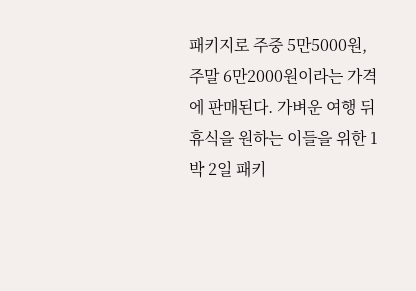패키지로 주중 5만5000원, 주말 6만2000원이라는 가격에 판매된다. 가벼운 여행 뒤 휴식을 원하는 이들을 위한 1박 2일 패키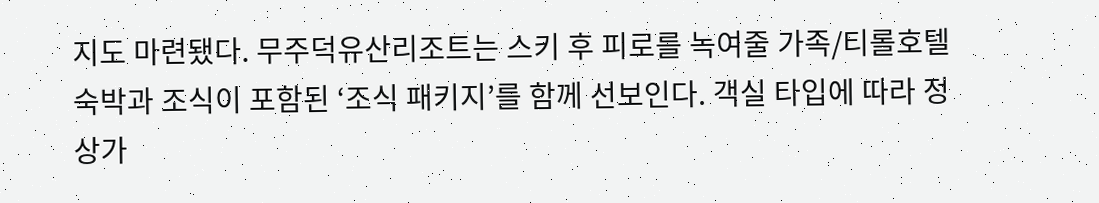지도 마련됐다. 무주덕유산리조트는 스키 후 피로를 녹여줄 가족/티롤호텔 숙박과 조식이 포함된 ‘조식 패키지’를 함께 선보인다. 객실 타입에 따라 정상가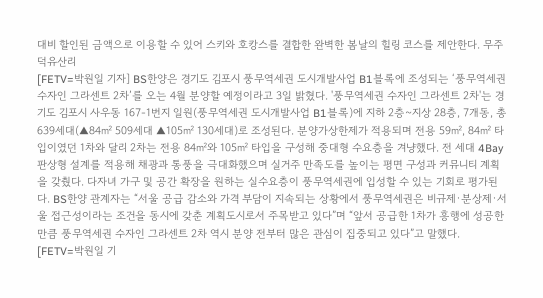대비 할인된 금액으로 이용할 수 있어 스키와 호캉스를 결합한 완벽한 봄날의 힐링 코스를 제안한다. 무주덕유산리
[FETV=박원일 기자] BS한양은 경기도 김포시 풍무역세권 도시개발사업 B1블록에 조성되는 ‘풍무역세권 수자인 그라센트 2차’를 오는 4월 분양할 예정이라고 3일 밝혔다. '풍무역세권 수자인 그라센트 2차'는 경기도 김포시 사우동 167-1번지 일원(풍무역세권 도시개발사업 B1블록)에 지하 2층~지상 28층, 7개동, 총 639세대(▲84㎡ 509세대 ▲105㎡ 130세대)로 조성된다. 분양가상한제가 적용되며 전용 59㎡, 84㎡ 타입이였던 1차와 달리 2차는 전용 84㎡와 105㎡ 타입을 구성해 중대형 수요층을 겨냥했다. 전 세대 4Bay 판상형 설계를 적용해 채광과 통풍을 극대화했으며 실거주 만족도를 높이는 평면 구성과 커뮤니티 계획을 갖췄다. 다자녀 가구 및 공간 확장을 원하는 실수요층이 풍무역세권에 입성할 수 있는 기회로 평가된다. BS한양 관계자는 “서울 공급 감소와 가격 부담이 지속되는 상황에서 풍무역세권은 비규제·분상제·서울 접근성이라는 조건을 동시에 갖춘 계획도시로서 주목받고 있다”며 “앞서 공급한 1차가 흥행에 성공한 만큼 풍무역세권 수자인 그라센트 2차 역시 분양 전부터 많은 관심이 집중되고 있다”고 말했다.
[FETV=박원일 기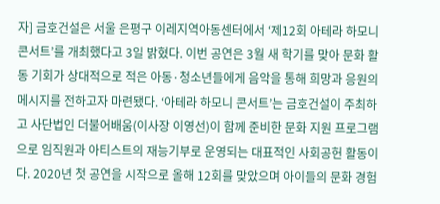자] 금호건설은 서울 은평구 이레지역아동센터에서 ‘제12회 아테라 하모니 콘서트’를 개최했다고 3일 밝혔다. 이번 공연은 3월 새 학기를 맞아 문화 활동 기회가 상대적으로 적은 아동·청소년들에게 음악을 통해 희망과 응원의 메시지를 전하고자 마련됐다. ‘아테라 하모니 콘서트’는 금호건설이 주최하고 사단법인 더불어배움(이사장 이영선)이 함께 준비한 문화 지원 프로그램으로 임직원과 아티스트의 재능기부로 운영되는 대표적인 사회공헌 활동이다. 2020년 첫 공연을 시작으로 올해 12회를 맞았으며 아이들의 문화 경험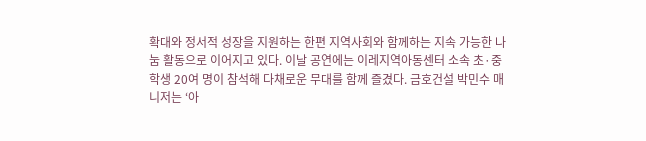확대와 정서적 성장을 지원하는 한편 지역사회와 함께하는 지속 가능한 나눔 활동으로 이어지고 있다. 이날 공연에는 이레지역아동센터 소속 초·중학생 20여 명이 참석해 다채로운 무대를 함께 즐겼다. 금호건설 박민수 매니저는 ‘아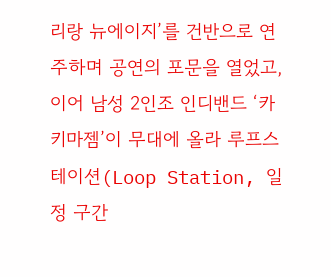리랑 뉴에이지’를 건반으로 연주하며 공연의 포문을 열었고, 이어 남성 2인조 인디밴드 ‘카키마젬’이 무대에 올라 루프스테이션(Loop Station, 일정 구간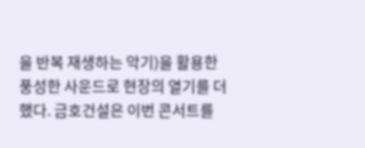을 반복 재생하는 악기)을 활용한 풍성한 사운드로 현장의 열기를 더했다. 금호건설은 이번 콘서트를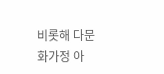비롯해 다문화가정 아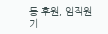동 후원, 임직원 기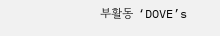부활동 ‘DOVE’s